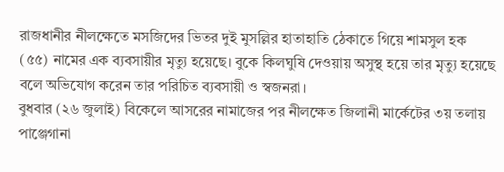রাজধানীর নীলক্ষেতে মসজিদের ভিতর দুই মুসল্লির হাতাহাতি ঠেকাতে গিয়ে শামসুল হক (৫৫) নামের এক ব্যবসায়ীর মৃত্যু হয়েছে। বুকে কিলঘুষি দেওয়ায় অসুস্থ হয়ে তার মৃত্যু হয়েছে বলে অভিযোগ করেন তার পরিচিত ব্যবসায়ী ও স্বজনরা।
বুধবার (২৬ জুলাই) বিকেলে আসরের নামাজের পর নীলক্ষেত জিলানী মার্কেটের ৩য় তলায় পাঞ্জেগানা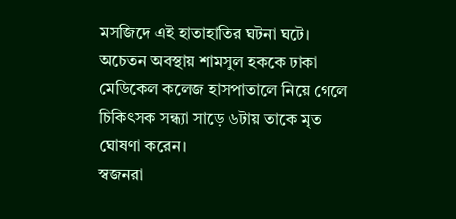মসজিদে এই হাতাহাতির ঘটনা ঘটে। অচেতন অবস্থায় শামসুল হককে ঢাকা মেডিকেল কলেজ হাসপাতালে নিয়ে গেলে চিকিৎসক সন্ধ্যা সাড়ে ৬টায় তাকে মৃত ঘোষণা করেন।
স্বজনরা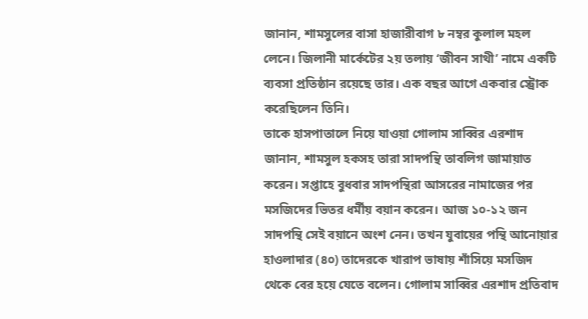জানান, শামসুলের বাসা হাজারীবাগ ৮ নম্বর কুলাল মহল লেনে। জিলানী মার্কেটের ২য় তলায় ‘জীবন সাথী’ নামে একটি ব্যবসা প্রতিষ্ঠান রয়েছে তার। এক বছর আগে একবার স্ট্রোক করেছিলেন তিনি।
তাকে হাসপাতালে নিয়ে যাওয়া গোলাম সাব্বির এরশাদ জানান, শামসুল হকসহ তারা সাদপন্থি তাবলিগ জামায়াত করেন। সপ্তাহে বুধবার সাদপন্থিরা আসরের নামাজের পর মসজিদের ভিতর ধর্মীয় বয়ান করেন। আজ ১০-১২ জন সাদপন্থি সেই বয়ানে অংশ নেন। তখন যুবায়ের পন্থি আনোয়ার হাওলাদার (৪০) তাদেরকে খারাপ ভাষায় শাঁসিয়ে মসজিদ থেকে বের হয়ে যেতে বলেন। গোলাম সাব্বির এরশাদ প্রতিবাদ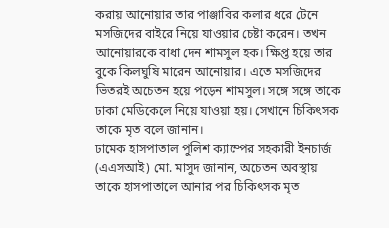করায় আনোয়ার তার পাঞ্জাবির কলার ধরে টেনে মসজিদের বাইরে নিয়ে যাওয়ার চেষ্টা করেন। তখন আনোয়ারকে বাধা দেন শামসুল হক। ক্ষিপ্ত হয়ে তার বুকে কিলঘুষি মারেন আনোয়ার। এতে মসজিদের ভিতরই অচেতন হয়ে পড়েন শামসুল। সঙ্গে সঙ্গে তাকে ঢাকা মেডিকেলে নিয়ে যাওয়া হয়। সেখানে চিকিৎসক তাকে মৃত বলে জানান।
ঢামেক হাসপাতাল পুলিশ ক্যাম্পের সহকারী ইনচার্জ (এএসআই) মো. মাসুদ জানান, অচেতন অবস্থায় তাকে হাসপাতালে আনার পর চিকিৎসক মৃত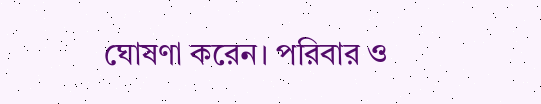ঘোষণা করেন। পরিবার ও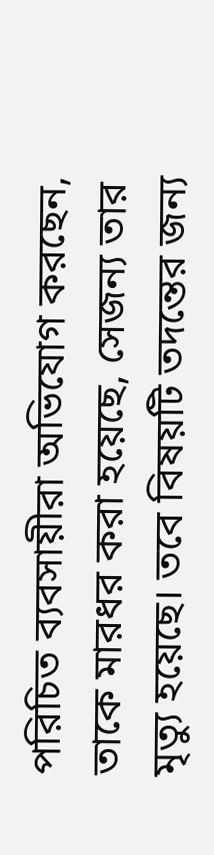পরিচিত ব্যবসায়ীরা অভিযোগ করছেন, তাকে মারধর করা হয়েছে, সেজন্য তার মৃত্যু হয়েছে। তবে বিষয়টি তদন্তের জন্য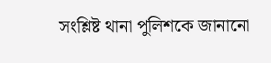সংশ্লিষ্ট থানা পুলিশকে জানানো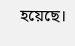হয়েছে।